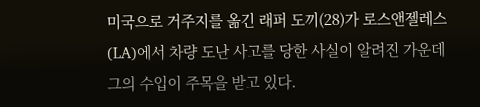미국으로 거주지를 옮긴 래퍼 도끼(28)가 로스앤젤레스(LA)에서 차량 도난 사고를 당한 사실이 알려진 가운데 그의 수입이 주목을 받고 있다.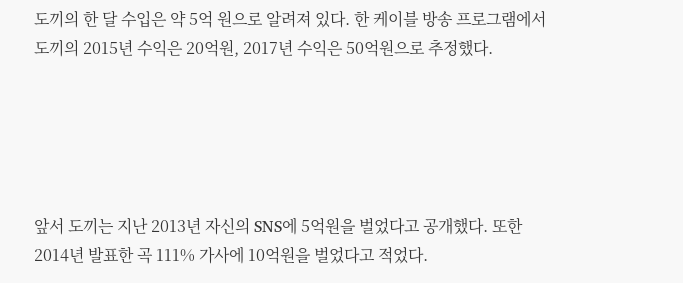도끼의 한 달 수입은 약 5억 원으로 알려져 있다. 한 케이블 방송 프로그램에서 도끼의 2015년 수익은 20억원, 2017년 수익은 50억원으로 추정했다.





앞서 도끼는 지난 2013년 자신의 SNS에 5억원을 벌었다고 공개했다. 또한 2014년 발표한 곡 111% 가사에 10억원을 벌었다고 적었다.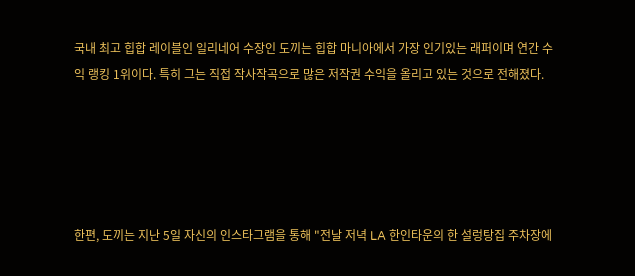국내 최고 힙합 레이블인 일리네어 수장인 도끼는 힙합 마니아에서 가장 인기있는 래퍼이며 연간 수익 랭킹 1위이다. 특히 그는 직접 작사작곡으로 많은 저작권 수익을 올리고 있는 것으로 전해졌다.





한편, 도끼는 지난 5일 자신의 인스타그램을 통해 "전날 저녁 LA 한인타운의 한 설렁탕집 주차장에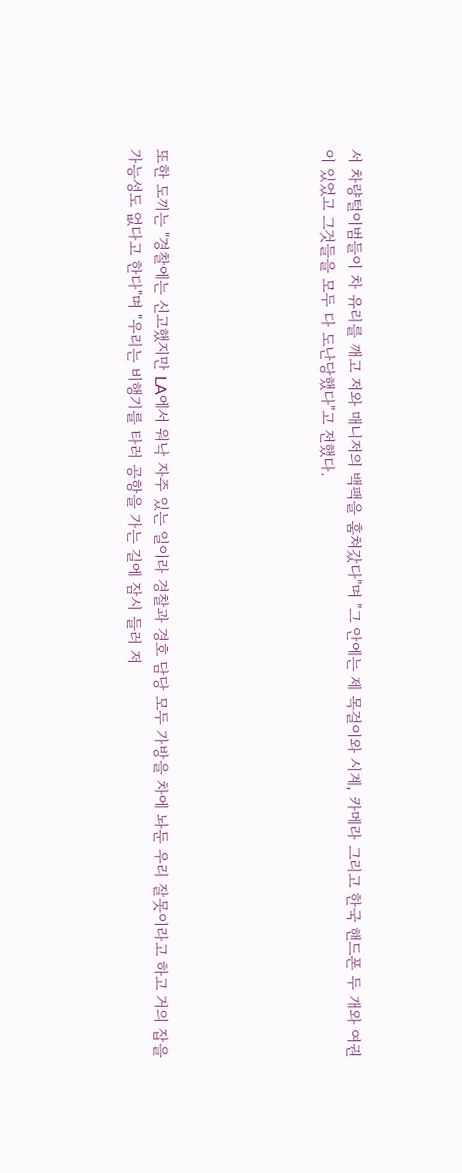서 차량털이범들이 차 유리를 깨고 저와 매니저의 백팩을 훔쳐갔다"며 "그 안에는 제 목걸이와 시계, 카메라 그리고 한국 핸드폰 두 개와 여권이 있었고 그것들을 모두 다 도난당했다"고 전했다.





또한 도끼는 "경찰에는 신고했지만 LA에서 워낙 자주 있는 일이라 경찰과 경호 담당 모두 가방을 차에 놔둔 우리 잘못이라고 하고 거의 잡을 가능성도 없다고 한다"며 "우리는 비행기를 타러 공항을 가는 길에 잠시 들러 저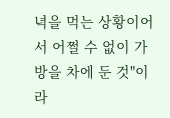녁을 먹는 상황이어서 어쩔 수 없이 가방을 차에 둔 것"이라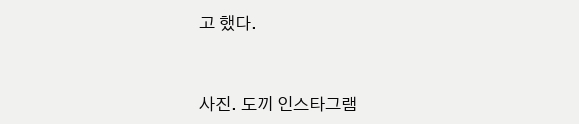고 했다.



사진. 도끼 인스타그램